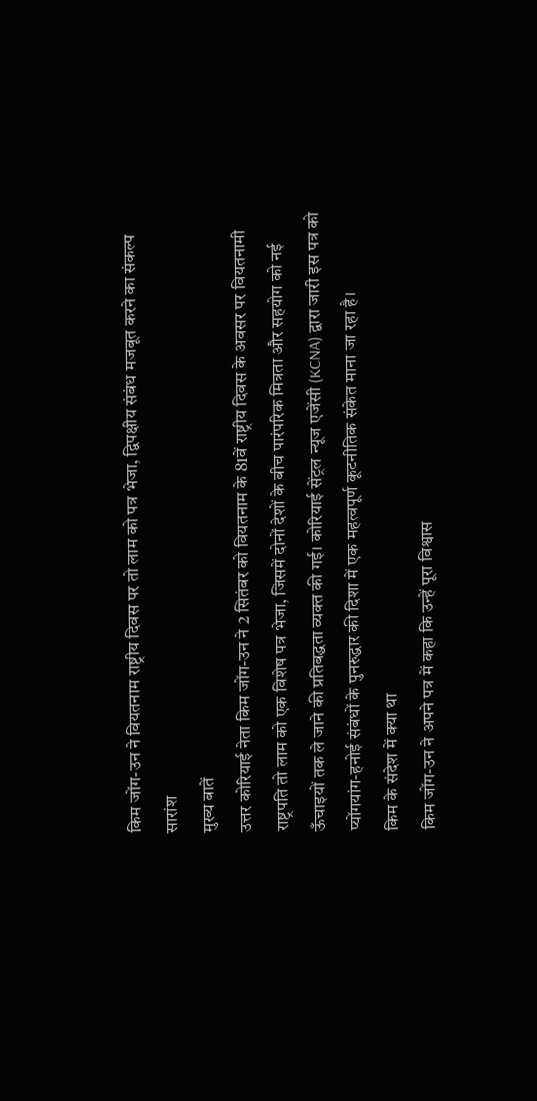किम जोंग-उन ने वियतनाम राष्ट्रीय दिवस पर तो लाम को पत्र भेजा, द्विपक्षीय संबंध मजबूत करने का संकल्प
सारांश
मुख्य बातें
उत्तर कोरियाई नेता किम जोंग-उन ने 2 सितंबर को वियतनाम के 81वें राष्ट्रीय दिवस के अवसर पर वियतनामी राष्ट्रपति तो लाम को एक विशेष पत्र भेजा, जिसमें दोनों देशों के बीच पारंपरिक मित्रता और सहयोग को नई ऊँचाइयों तक ले जाने की प्रतिबद्धता व्यक्त की गई। कोरियाई सेंट्रल न्यूज एजेंसी (KCNA) द्वारा जारी इस पत्र को प्योंगयांग-हनोई संबंधों के पुनरुद्धार की दिशा में एक महत्वपूर्ण कूटनीतिक संकेत माना जा रहा है।
किम के संदेश में क्या था
किम जोंग-उन ने अपने पत्र में कहा कि उन्हें पूरा विश्वास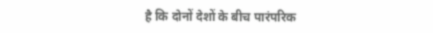है कि दोनों देशों के बीच पारंपरिक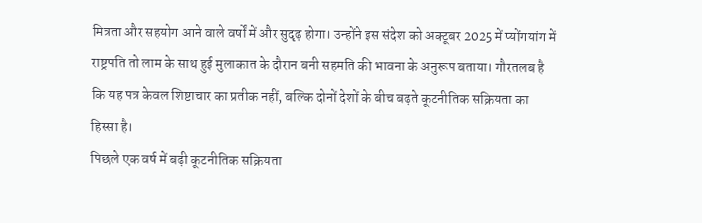मित्रता और सहयोग आने वाले वर्षों में और सुदृढ़ होगा। उन्होंने इस संदेश को अक्टूबर 2025 में प्योंगयांग में राष्ट्रपति तो लाम के साथ हुई मुलाकात के दौरान बनी सहमति की भावना के अनुरूप बताया। गौरतलब है कि यह पत्र केवल शिष्टाचार का प्रतीक नहीं, बल्कि दोनों देशों के बीच बढ़ते कूटनीतिक सक्रियता का हिस्सा है।
पिछले एक वर्ष में बढ़ी कूटनीतिक सक्रियता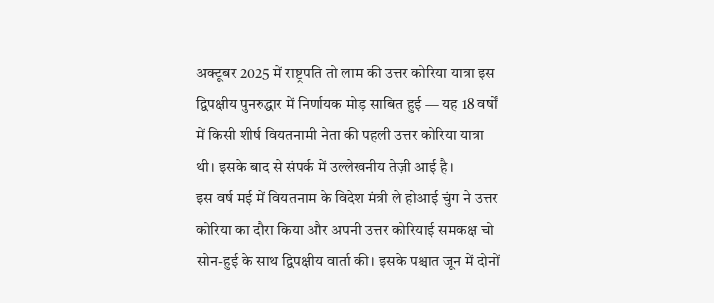अक्टूबर 2025 में राष्ट्रपति तो लाम की उत्तर कोरिया यात्रा इस द्विपक्षीय पुनरुद्धार में निर्णायक मोड़ साबित हुई — यह 18 वर्षों में किसी शीर्ष वियतनामी नेता की पहली उत्तर कोरिया यात्रा थी। इसके बाद से संपर्क में उल्लेखनीय तेज़ी आई है।
इस वर्ष मई में वियतनाम के विदेश मंत्री ले होआई चुंग ने उत्तर कोरिया का दौरा किया और अपनी उत्तर कोरियाई समकक्ष चो सोन-हुई के साथ द्विपक्षीय वार्ता की। इसके पश्चात जून में दोनों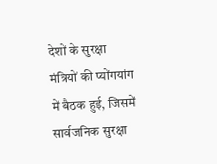देशों के सुरक्षा मंत्रियों की प्योंगयांग में बैठक हुई, जिसमें सार्वजनिक सुरक्षा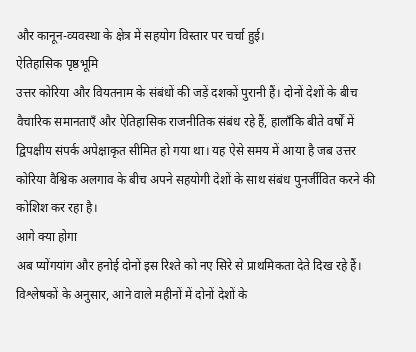और कानून-व्यवस्था के क्षेत्र में सहयोग विस्तार पर चर्चा हुई।
ऐतिहासिक पृष्ठभूमि
उत्तर कोरिया और वियतनाम के संबंधों की जड़ें दशकों पुरानी हैं। दोनों देशों के बीच वैचारिक समानताएँ और ऐतिहासिक राजनीतिक संबंध रहे हैं, हालाँकि बीते वर्षों में द्विपक्षीय संपर्क अपेक्षाकृत सीमित हो गया था। यह ऐसे समय में आया है जब उत्तर कोरिया वैश्विक अलगाव के बीच अपने सहयोगी देशों के साथ संबंध पुनर्जीवित करने की कोशिश कर रहा है।
आगे क्या होगा
अब प्योंगयांग और हनोई दोनों इस रिश्ते को नए सिरे से प्राथमिकता देते दिख रहे हैं। विश्लेषकों के अनुसार, आने वाले महीनों में दोनों देशों के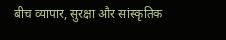बीच व्यापार, सुरक्षा और सांस्कृतिक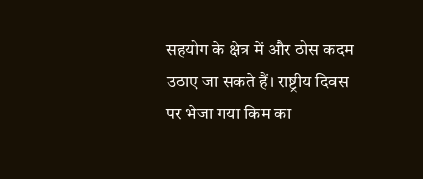सहयोग के क्षेत्र में और ठोस कदम उठाए जा सकते हैं। राष्ट्रीय दिवस पर भेजा गया किम का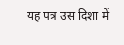यह पत्र उस दिशा में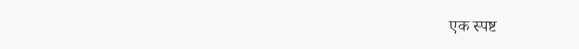एक स्पष्ट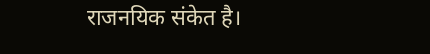राजनयिक संकेत है।